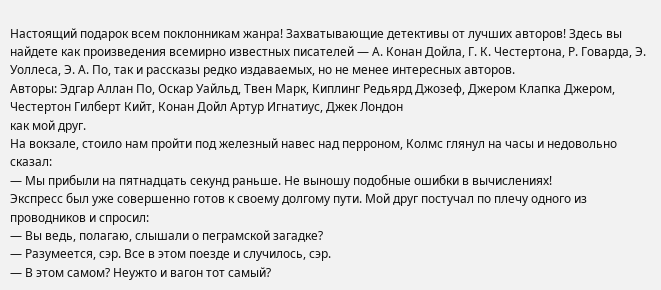Настоящий подарок всем поклонникам жанра! Захватывающие детективы от лучших авторов! Здесь вы найдете как произведения всемирно известных писателей — А. Конан Дойла, Г. К. Честертона, Р. Говарда, Э. Уоллеса, Э. А. По, так и рассказы редко издаваемых, но не менее интересных авторов.
Авторы: Эдгар Аллан По, Оскар Уайльд, Твен Марк, Киплинг Редьярд Джозеф, Джером Клапка Джером, Честертон Гилберт Кийт, Конан Дойл Артур Игнатиус, Джек Лондон
как мой друг.
На вокзале, стоило нам пройти под железный навес над перроном, Колмс глянул на часы и недовольно сказал:
— Мы прибыли на пятнадцать секунд раньше. Не выношу подобные ошибки в вычислениях!
Экспресс был уже совершенно готов к своему долгому пути. Мой друг постучал по плечу одного из проводников и спросил:
— Вы ведь, полагаю, слышали о пеграмской загадке?
— Разумеется, сэр. Все в этом поезде и случилось, сэр.
— В этом самом? Неужто и вагон тот самый?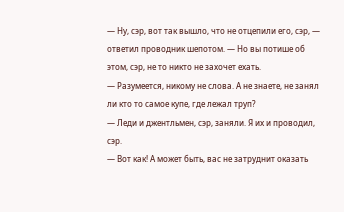— Ну, сэр, вот так вышло, что не отцепили его, сэр, — ответил проводник шепотом. — Но вы потише об этом, сэр, не то никто не захочет ехать.
— Разумеется, никому не слова. А не знаете, не занял ли кто то самое купе, где лежал труп?
— Леди и джентльмен, сэр, заняли. Я их и проводил, сэр.
— Вот как! А может быть, вас не затруднит оказать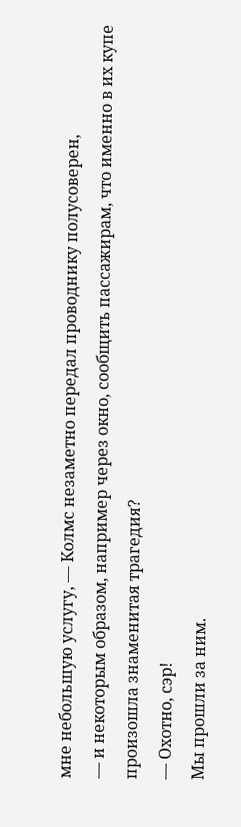мне небольшую услугу, — Колмс незаметно передал проводнику полусоверен,
— и некоторым образом, например через окно, сообщить пассажирам, что именно в их купе произошла знаменитая трагедия?
— Охотно, сэр!
Мы прошли за ним.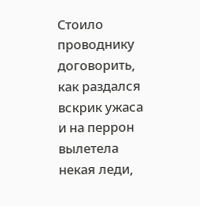Стоило проводнику договорить, как раздался вскрик ужаса и на перрон вылетела некая леди,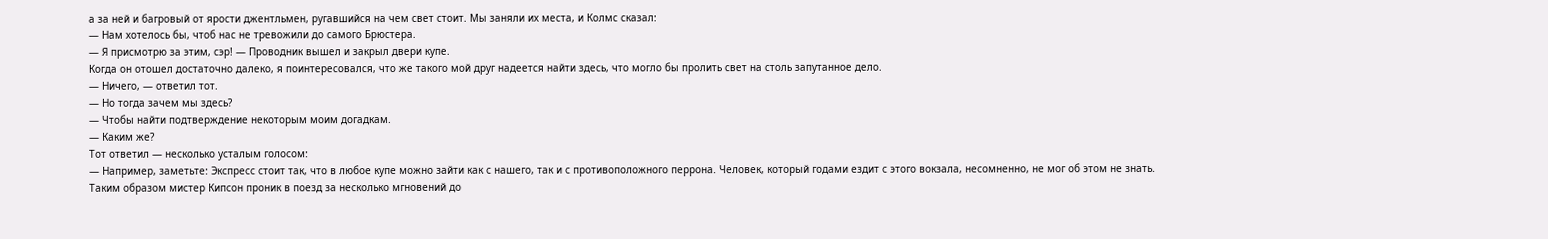а за ней и багровый от ярости джентльмен, ругавшийся на чем свет стоит. Мы заняли их места, и Колмс сказал:
— Нам хотелось бы, чтоб нас не тревожили до самого Брюстера.
— Я присмотрю за этим, сэр! — Проводник вышел и закрыл двери купе.
Когда он отошел достаточно далеко, я поинтересовался, что же такого мой друг надеется найти здесь, что могло бы пролить свет на столь запутанное дело.
— Ничего, — ответил тот.
— Но тогда зачем мы здесь?
— Чтобы найти подтверждение некоторым моим догадкам.
— Каким же?
Тот ответил — несколько усталым голосом:
— Например, заметьте: Экспресс стоит так, что в любое купе можно зайти как с нашего, так и с противоположного перрона. Человек, который годами ездит с этого вокзала, несомненно, не мог об этом не знать. Таким образом мистер Кипсон проник в поезд за несколько мгновений до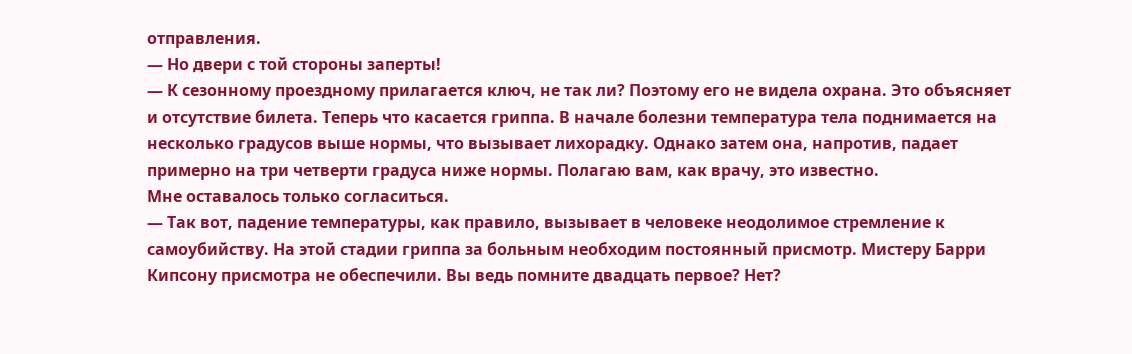отправления.
— Но двери с той стороны заперты!
— К сезонному проездному прилагается ключ, не так ли? Поэтому его не видела охрана. Это объясняет и отсутствие билета. Теперь что касается гриппа. В начале болезни температура тела поднимается на несколько градусов выше нормы, что вызывает лихорадку. Однако затем она, напротив, падает примерно на три четверти градуса ниже нормы. Полагаю вам, как врачу, это известно.
Мне оставалось только согласиться.
— Так вот, падение температуры, как правило, вызывает в человеке неодолимое стремление к самоубийству. На этой стадии гриппа за больным необходим постоянный присмотр. Мистеру Барри Кипсону присмотра не обеспечили. Вы ведь помните двадцать первое? Нет?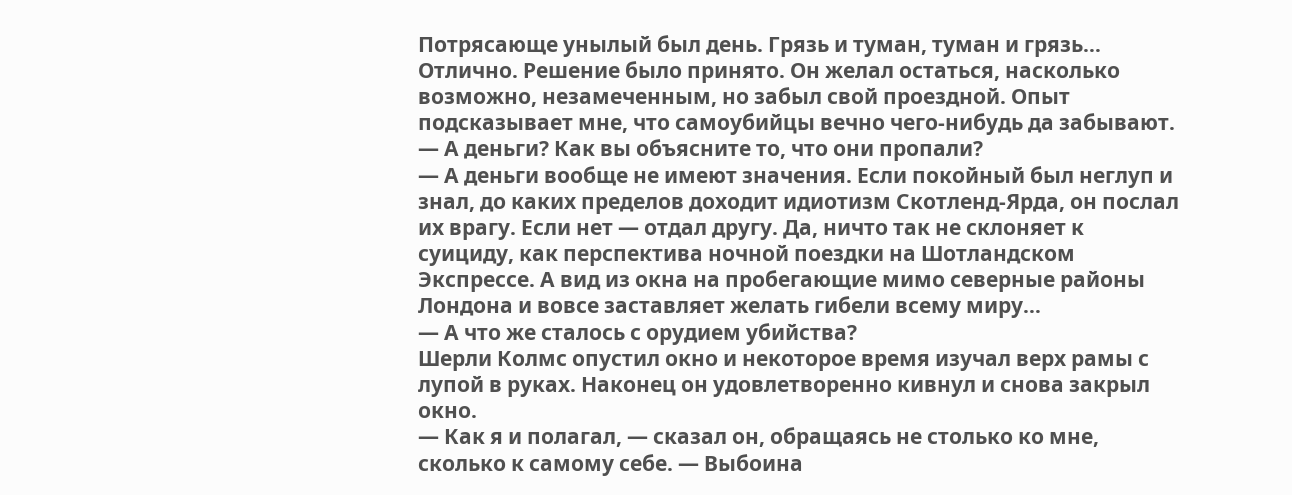Потрясающе унылый был день. Грязь и туман, туман и грязь… Отлично. Решение было принято. Он желал остаться, насколько возможно, незамеченным, но забыл свой проездной. Опыт подсказывает мне, что самоубийцы вечно чего-нибудь да забывают.
— А деньги? Как вы объясните то, что они пропали?
— А деньги вообще не имеют значения. Если покойный был неглуп и знал, до каких пределов доходит идиотизм Скотленд-Ярда, он послал их врагу. Если нет — отдал другу. Да, ничто так не склоняет к суициду, как перспектива ночной поездки на Шотландском Экспрессе. А вид из окна на пробегающие мимо северные районы Лондона и вовсе заставляет желать гибели всему миру…
— А что же сталось с орудием убийства?
Шерли Колмс опустил окно и некоторое время изучал верх рамы с лупой в руках. Наконец он удовлетворенно кивнул и снова закрыл окно.
— Как я и полагал, — сказал он, обращаясь не столько ко мне, сколько к самому себе. — Выбоина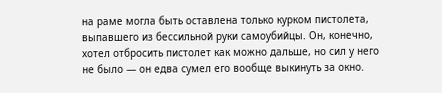на раме могла быть оставлена только курком пистолета, выпавшего из бессильной руки самоубийцы. Он, конечно, хотел отбросить пистолет как можно дальше, но сил у него не было — он едва сумел его вообще выкинуть за окно.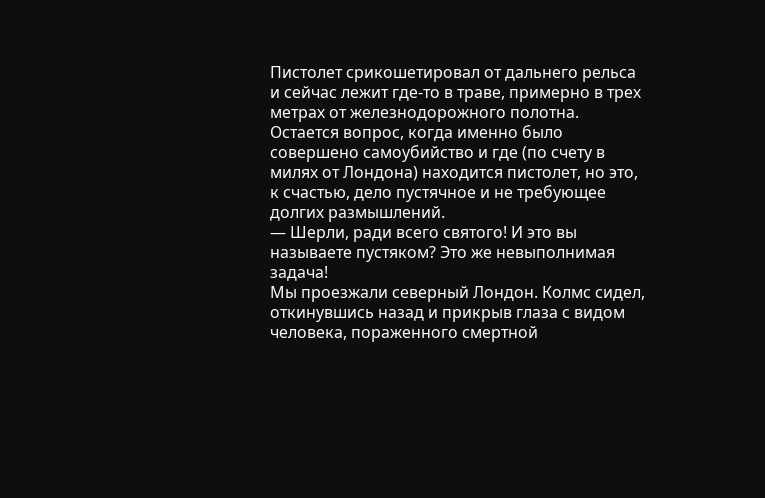Пистолет срикошетировал от дальнего рельса и сейчас лежит где-то в траве, примерно в трех метрах от железнодорожного полотна. Остается вопрос, когда именно было совершено самоубийство и где (по счету в милях от Лондона) находится пистолет, но это, к счастью, дело пустячное и не требующее долгих размышлений.
— Шерли, ради всего святого! И это вы называете пустяком? Это же невыполнимая задача!
Мы проезжали северный Лондон. Колмс сидел, откинувшись назад и прикрыв глаза с видом человека, пораженного смертной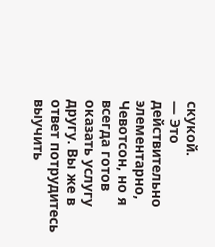скукой.
— Это действительно элементарно, Чевотсон, но я всегда готов оказать услугу другу. Вы же в ответ потрудитесь выучить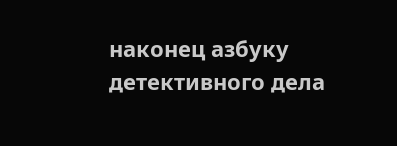наконец азбуку детективного дела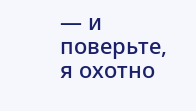— и поверьте, я охотно